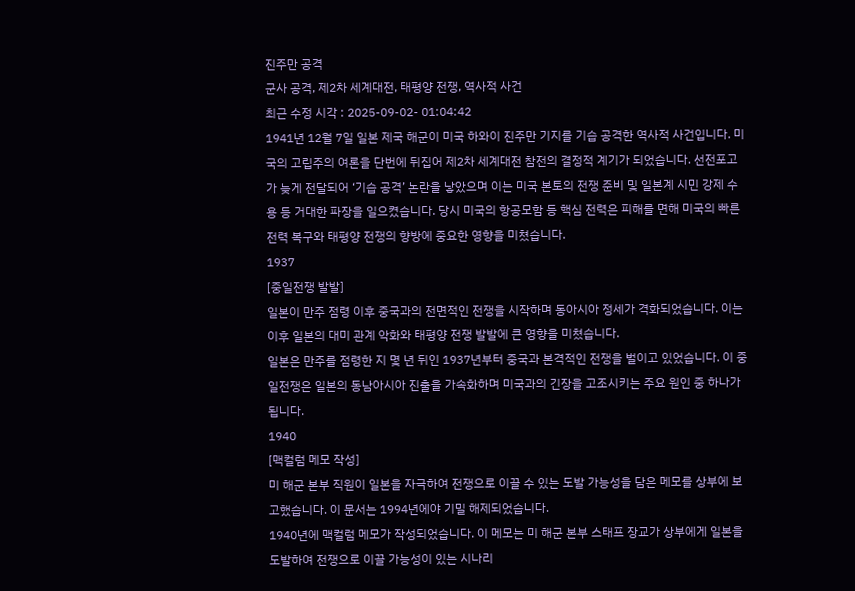진주만 공격
군사 공격, 제2차 세계대전, 태평양 전쟁, 역사적 사건
최근 수정 시각 : 2025-09-02- 01:04:42
1941년 12월 7일 일본 제국 해군이 미국 하와이 진주만 기지를 기습 공격한 역사적 사건입니다. 미국의 고립주의 여론을 단번에 뒤집어 제2차 세계대전 참전의 결정적 계기가 되었습니다. 선전포고가 늦게 전달되어 ‘기습 공격’ 논란을 낳았으며 이는 미국 본토의 전쟁 준비 및 일본계 시민 강제 수용 등 거대한 파장을 일으켰습니다. 당시 미국의 항공모함 등 핵심 전력은 피해를 면해 미국의 빠른 전력 복구와 태평양 전쟁의 향방에 중요한 영향을 미쳤습니다.
1937
[중일전쟁 발발]
일본이 만주 점령 이후 중국과의 전면적인 전쟁을 시작하며 동아시아 정세가 격화되었습니다. 이는 이후 일본의 대미 관계 악화와 태평양 전쟁 발발에 큰 영향을 미쳤습니다.
일본은 만주를 점령한 지 몇 년 뒤인 1937년부터 중국과 본격적인 전쟁을 벌이고 있었습니다. 이 중일전쟁은 일본의 동남아시아 진출을 가속화하며 미국과의 긴장을 고조시키는 주요 원인 중 하나가 됩니다.
1940
[맥컬럼 메모 작성]
미 해군 본부 직원이 일본을 자극하여 전쟁으로 이끌 수 있는 도발 가능성을 담은 메모를 상부에 보고했습니다. 이 문서는 1994년에야 기밀 해제되었습니다.
1940년에 맥컬럼 메모가 작성되었습니다. 이 메모는 미 해군 본부 스태프 장교가 상부에게 일본을 도발하여 전쟁으로 이끌 가능성이 있는 시나리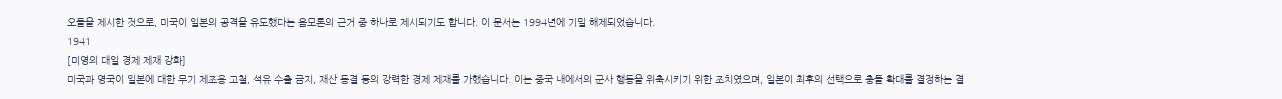오들을 제시한 것으로, 미국이 일본의 공격을 유도했다는 음모론의 근거 중 하나로 제시되기도 합니다. 이 문서는 1994년에 기밀 해제되었습니다.
1941
[미영의 대일 경제 제재 강화]
미국과 영국이 일본에 대한 무기 제조용 고철, 석유 수출 금지, 재산 동결 등의 강력한 경제 제재를 가했습니다. 이는 중국 내에서의 군사 행동을 위축시키기 위한 조치였으며, 일본이 최후의 선택으로 충돌 확대를 결정하는 결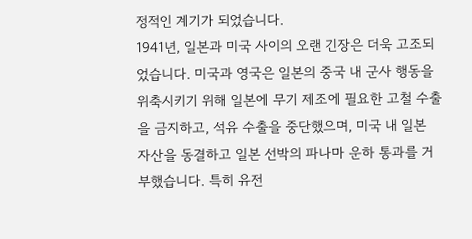정적인 계기가 되었습니다.
1941년, 일본과 미국 사이의 오랜 긴장은 더욱 고조되었습니다. 미국과 영국은 일본의 중국 내 군사 행동을 위축시키기 위해 일본에 무기 제조에 필요한 고철 수출을 금지하고, 석유 수출을 중단했으며, 미국 내 일본 자산을 동결하고 일본 선박의 파나마 운하 통과를 거부했습니다. 특히 유전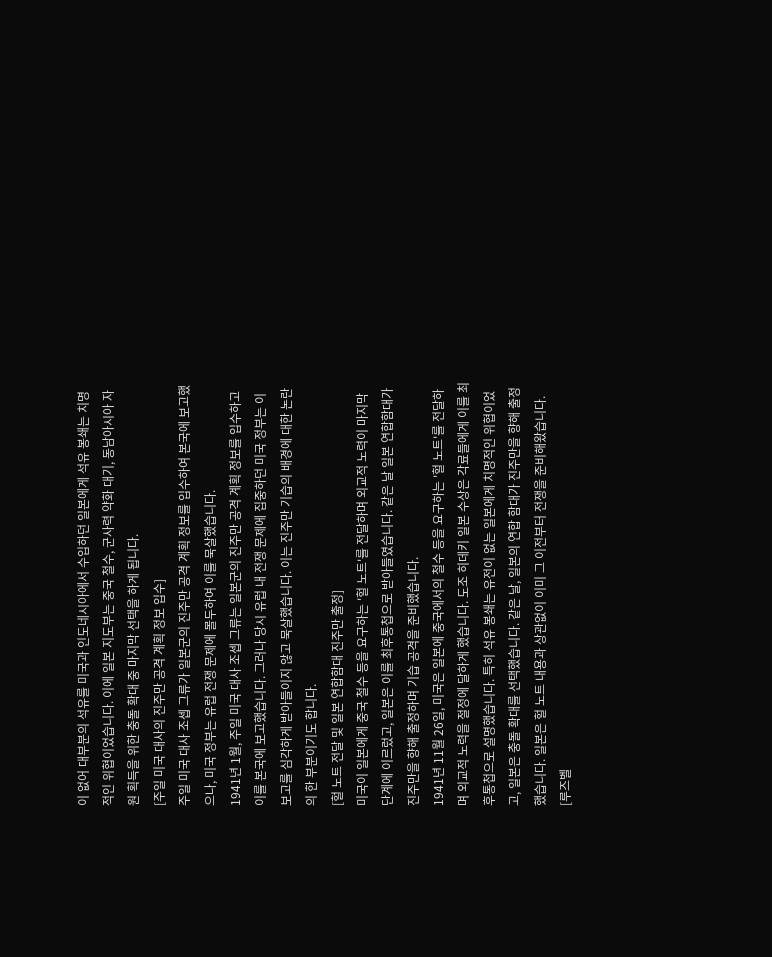이 없어 대부분의 석유를 미국과 인도네시아에서 수입하던 일본에게 석유 봉쇄는 치명적인 위협이었습니다. 이에 일본 지도부는 중국 철수, 군사력 약화 대기, 동남아시아 자원 획득을 위한 충돌 확대 중 마지막 선택을 하게 됩니다.
[주일 미국 대사의 진주만 공격 계획 정보 입수]
주일 미국 대사 조셉 그류가 일본군의 진주만 공격 계획 정보를 입수하여 본국에 보고했으나, 미국 정부는 유럽 전쟁 문제에 몰두하여 이를 묵살했습니다.
1941년 1월, 주일 미국 대사 조셉 그류는 일본군의 진주만 공격 계획 정보를 입수하고 이를 본국에 보고했습니다. 그러나 당시 유럽 내 전쟁 문제에 집중하던 미국 정부는 이 보고를 심각하게 받아들이지 않고 묵살했습니다. 이는 진주만 기습의 배경에 대한 논란의 한 부분이기도 합니다.
[헐 노트 전달 및 일본 연합함대 진주만 출정]
미국이 일본에게 중국 철수 등을 요구하는 '헐 노트'를 전달하며 외교적 노력이 마지막 단계에 이르렀고, 일본은 이를 최후통첩으로 받아들였습니다. 같은 날 일본 연합함대가 진주만을 향해 출정하며 기습 공격을 준비했습니다.
1941년 11월 26일, 미국은 일본에 중국에서의 철수 등을 요구하는 '헐 노트'를 전달하며 외교적 노력을 절정에 달하게 했습니다. 도조 히데키 일본 수상은 각료들에게 이를 최후통첩으로 설명했습니다. 특히 석유 봉쇄는 유전이 없는 일본에게 치명적인 위협이었고, 일본은 충돌 확대를 선택했습니다. 같은 날, 일본의 연합 함대가 진주만을 향해 출정했습니다. 일본은 헐 노트 내용과 상관없이 이미 그 이전부터 전쟁을 준비해왔습니다.
[루즈벨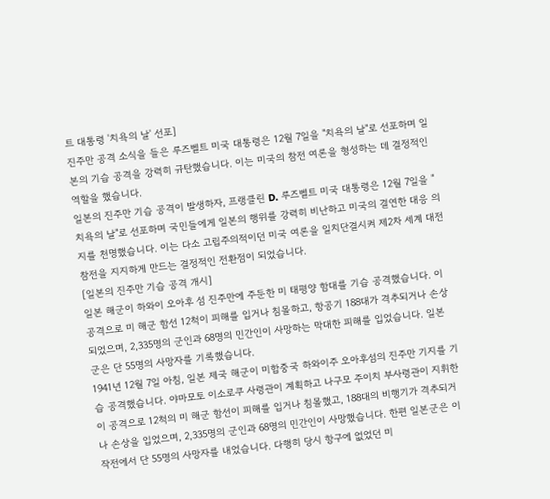트 대통령 '치욕의 날' 선포]
진주만 공격 소식을 들은 루즈벨트 미국 대통령은 12월 7일을 "치욕의 날"로 선포하며 일본의 기습 공격을 강력히 규탄했습니다. 이는 미국의 참전 여론을 형성하는 데 결정적인 역할을 했습니다.
일본의 진주만 기습 공격이 발생하자, 프랭클린 D. 루즈벨트 미국 대통령은 12월 7일을 "치욕의 날"로 선포하며 국민들에게 일본의 행위를 강력히 비난하고 미국의 결연한 대응 의지를 천명했습니다. 이는 다소 고립주의적이던 미국 여론을 일치단결시켜 제2차 세계 대전 참전을 지지하게 만드는 결정적인 전환점이 되었습니다.
[일본의 진주만 기습 공격 개시]
일본 해군이 하와이 오아후 섬 진주만에 주둔한 미 태평양 함대를 기습 공격했습니다. 이 공격으로 미 해군 함선 12척이 피해를 입거나 침몰하고, 항공기 188대가 격추되거나 손상되었으며, 2,335명의 군인과 68명의 민간인이 사망하는 막대한 피해를 입었습니다. 일본군은 단 55명의 사망자를 기록했습니다.
1941년 12월 7일 아침, 일본 제국 해군이 미합중국 하와이주 오아후섬의 진주만 기지를 기습 공격했습니다. 야마모토 이소로쿠 사령관이 계획하고 나구모 주이치 부사령관이 지휘한 이 공격으로 12척의 미 해군 함선이 피해를 입거나 침몰했고, 188대의 비행기가 격추되거나 손상을 입었으며, 2,335명의 군인과 68명의 민간인이 사망했습니다. 한편 일본군은 이 작전에서 단 55명의 사망자를 내었습니다. 다행히 당시 항구에 없었던 미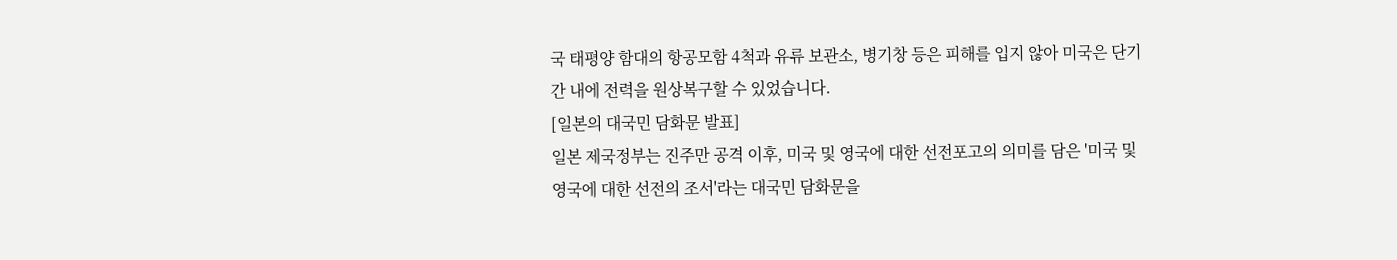국 태평양 함대의 항공모함 4척과 유류 보관소, 병기창 등은 피해를 입지 않아 미국은 단기간 내에 전력을 원상복구할 수 있었습니다.
[일본의 대국민 담화문 발표]
일본 제국정부는 진주만 공격 이후, 미국 및 영국에 대한 선전포고의 의미를 담은 '미국 및 영국에 대한 선전의 조서'라는 대국민 담화문을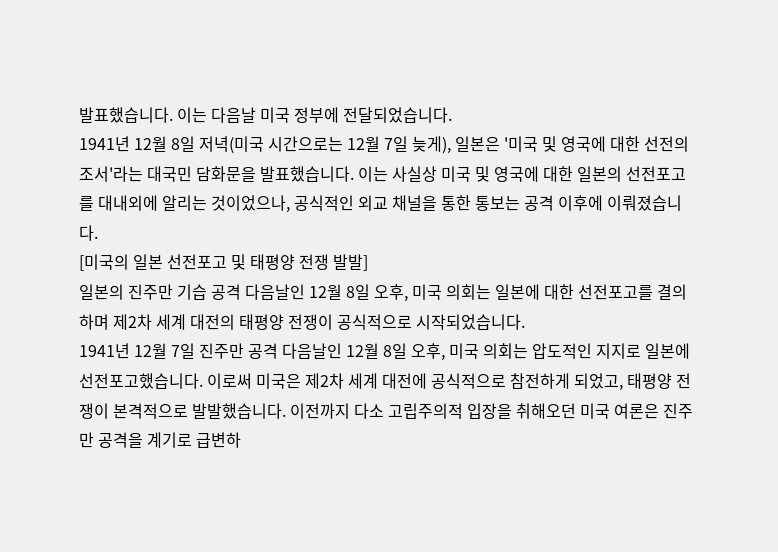발표했습니다. 이는 다음날 미국 정부에 전달되었습니다.
1941년 12월 8일 저녁(미국 시간으로는 12월 7일 늦게), 일본은 '미국 및 영국에 대한 선전의 조서'라는 대국민 담화문을 발표했습니다. 이는 사실상 미국 및 영국에 대한 일본의 선전포고를 대내외에 알리는 것이었으나, 공식적인 외교 채널을 통한 통보는 공격 이후에 이뤄졌습니다.
[미국의 일본 선전포고 및 태평양 전쟁 발발]
일본의 진주만 기습 공격 다음날인 12월 8일 오후, 미국 의회는 일본에 대한 선전포고를 결의하며 제2차 세계 대전의 태평양 전쟁이 공식적으로 시작되었습니다.
1941년 12월 7일 진주만 공격 다음날인 12월 8일 오후, 미국 의회는 압도적인 지지로 일본에 선전포고했습니다. 이로써 미국은 제2차 세계 대전에 공식적으로 참전하게 되었고, 태평양 전쟁이 본격적으로 발발했습니다. 이전까지 다소 고립주의적 입장을 취해오던 미국 여론은 진주만 공격을 계기로 급변하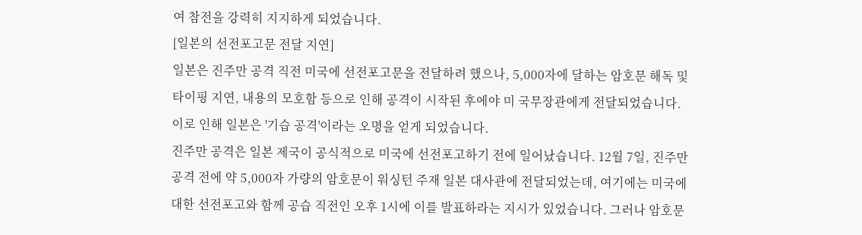여 참전을 강력히 지지하게 되었습니다.
[일본의 선전포고문 전달 지연]
일본은 진주만 공격 직전 미국에 선전포고문을 전달하려 했으나, 5,000자에 달하는 암호문 해독 및 타이핑 지연, 내용의 모호함 등으로 인해 공격이 시작된 후에야 미 국무장관에게 전달되었습니다. 이로 인해 일본은 '기습 공격'이라는 오명을 얻게 되었습니다.
진주만 공격은 일본 제국이 공식적으로 미국에 선전포고하기 전에 일어났습니다. 12월 7일, 진주만 공격 전에 약 5,000자 가량의 암호문이 워싱턴 주재 일본 대사관에 전달되었는데, 여기에는 미국에 대한 선전포고와 함께 공습 직전인 오후 1시에 이를 발표하라는 지시가 있었습니다. 그러나 암호문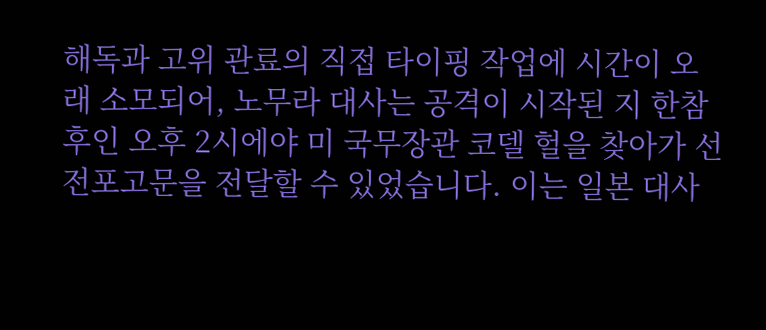해독과 고위 관료의 직접 타이핑 작업에 시간이 오래 소모되어, 노무라 대사는 공격이 시작된 지 한참 후인 오후 2시에야 미 국무장관 코델 헐을 찾아가 선전포고문을 전달할 수 있었습니다. 이는 일본 대사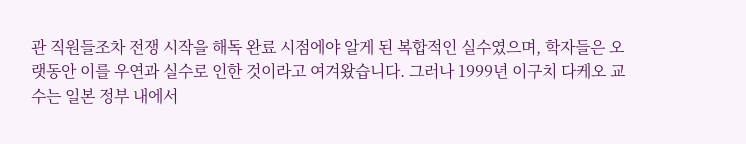관 직원들조차 전쟁 시작을 해독 완료 시점에야 알게 된 복합적인 실수였으며, 학자들은 오랫동안 이를 우연과 실수로 인한 것이라고 여겨왔습니다. 그러나 1999년 이구치 다케오 교수는 일본 정부 내에서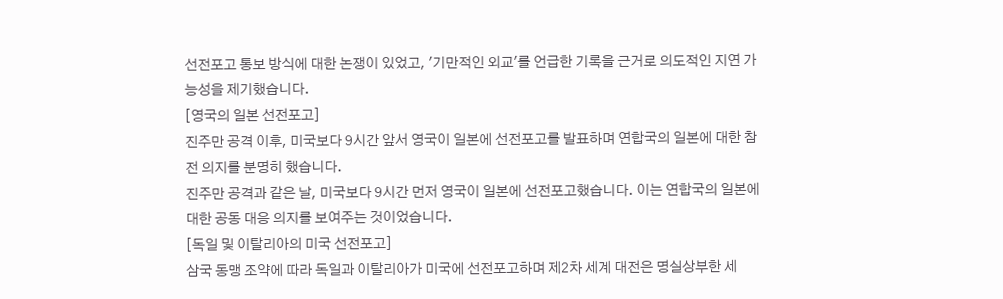선전포고 통보 방식에 대한 논쟁이 있었고, '기만적인 외교'를 언급한 기록을 근거로 의도적인 지연 가능성을 제기했습니다.
[영국의 일본 선전포고]
진주만 공격 이후, 미국보다 9시간 앞서 영국이 일본에 선전포고를 발표하며 연합국의 일본에 대한 참전 의지를 분명히 했습니다.
진주만 공격과 같은 날, 미국보다 9시간 먼저 영국이 일본에 선전포고했습니다. 이는 연합국의 일본에 대한 공동 대응 의지를 보여주는 것이었습니다.
[독일 및 이탈리아의 미국 선전포고]
삼국 동맹 조약에 따라 독일과 이탈리아가 미국에 선전포고하며 제2차 세계 대전은 명실상부한 세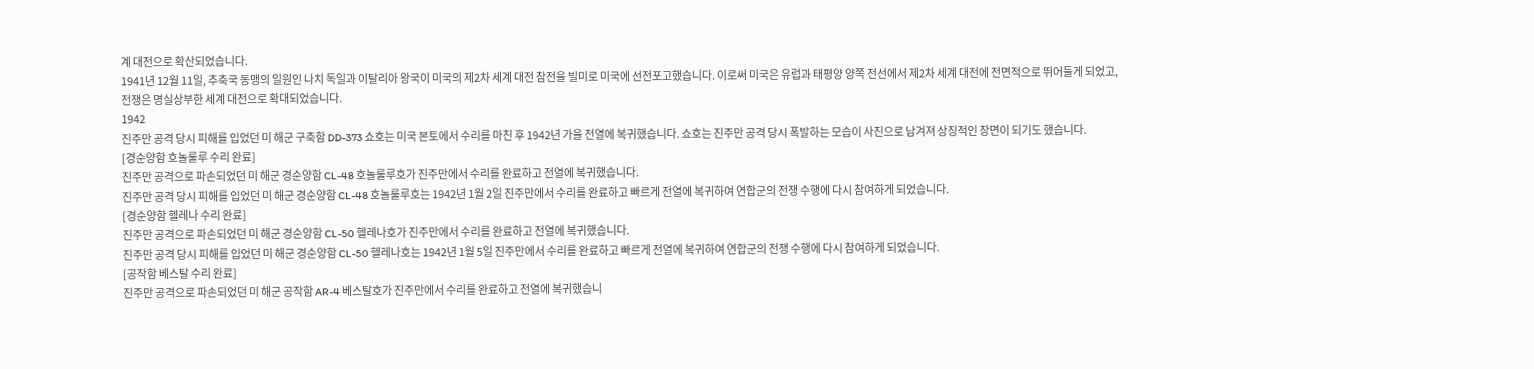계 대전으로 확산되었습니다.
1941년 12월 11일, 추축국 동맹의 일원인 나치 독일과 이탈리아 왕국이 미국의 제2차 세계 대전 참전을 빌미로 미국에 선전포고했습니다. 이로써 미국은 유럽과 태평양 양쪽 전선에서 제2차 세계 대전에 전면적으로 뛰어들게 되었고, 전쟁은 명실상부한 세계 대전으로 확대되었습니다.
1942
진주만 공격 당시 피해를 입었던 미 해군 구축함 DD-373 쇼호는 미국 본토에서 수리를 마친 후 1942년 가을 전열에 복귀했습니다. 쇼호는 진주만 공격 당시 폭발하는 모습이 사진으로 남겨져 상징적인 장면이 되기도 했습니다.
[경순양함 호놀룰루 수리 완료]
진주만 공격으로 파손되었던 미 해군 경순양함 CL-48 호놀룰루호가 진주만에서 수리를 완료하고 전열에 복귀했습니다.
진주만 공격 당시 피해를 입었던 미 해군 경순양함 CL-48 호놀룰루호는 1942년 1월 2일 진주만에서 수리를 완료하고 빠르게 전열에 복귀하여 연합군의 전쟁 수행에 다시 참여하게 되었습니다.
[경순양함 헬레나 수리 완료]
진주만 공격으로 파손되었던 미 해군 경순양함 CL-50 헬레나호가 진주만에서 수리를 완료하고 전열에 복귀했습니다.
진주만 공격 당시 피해를 입었던 미 해군 경순양함 CL-50 헬레나호는 1942년 1월 5일 진주만에서 수리를 완료하고 빠르게 전열에 복귀하여 연합군의 전쟁 수행에 다시 참여하게 되었습니다.
[공작함 베스탈 수리 완료]
진주만 공격으로 파손되었던 미 해군 공작함 AR-4 베스탈호가 진주만에서 수리를 완료하고 전열에 복귀했습니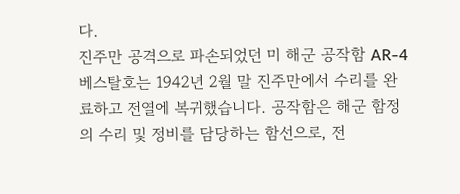다.
진주만 공격으로 파손되었던 미 해군 공작함 AR-4 베스탈호는 1942년 2월 말 진주만에서 수리를 완료하고 전열에 복귀했습니다. 공작함은 해군 함정의 수리 및 정비를 담당하는 함선으로, 전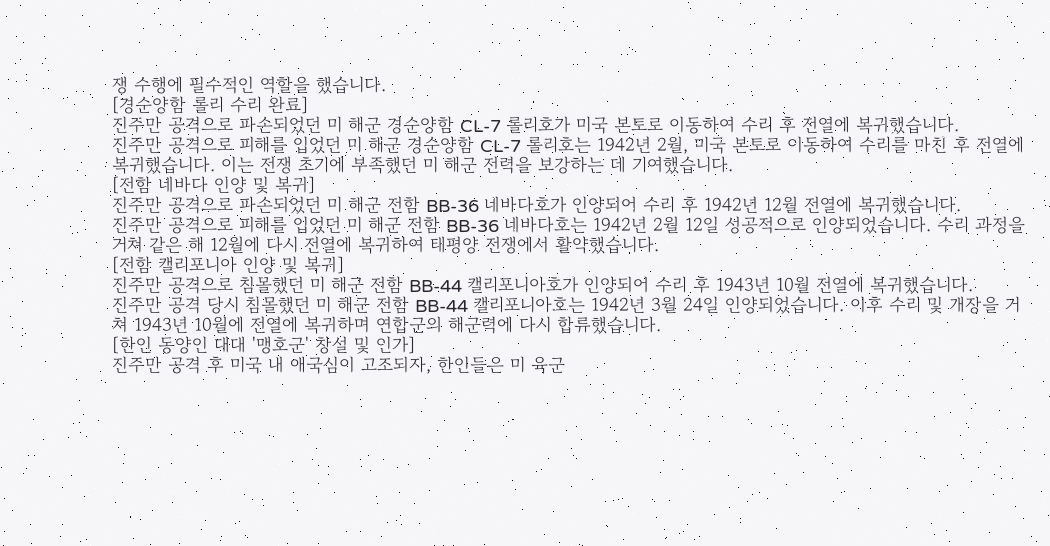쟁 수행에 필수적인 역할을 했습니다.
[경순양함 롤리 수리 완료]
진주만 공격으로 파손되었던 미 해군 경순양함 CL-7 롤리호가 미국 본토로 이동하여 수리 후 전열에 복귀했습니다.
진주만 공격으로 피해를 입었던 미 해군 경순양함 CL-7 롤리호는 1942년 2월, 미국 본토로 이동하여 수리를 마친 후 전열에 복귀했습니다. 이는 전쟁 초기에 부족했던 미 해군 전력을 보강하는 데 기여했습니다.
[전함 네바다 인양 및 복귀]
진주만 공격으로 파손되었던 미 해군 전함 BB-36 네바다호가 인양되어 수리 후 1942년 12월 전열에 복귀했습니다.
진주만 공격으로 피해를 입었던 미 해군 전함 BB-36 네바다호는 1942년 2월 12일 성공적으로 인양되었습니다. 수리 과정을 거쳐 같은 해 12월에 다시 전열에 복귀하여 태평양 전쟁에서 활약했습니다.
[전함 캘리포니아 인양 및 복귀]
진주만 공격으로 침몰했던 미 해군 전함 BB-44 캘리포니아호가 인양되어 수리 후 1943년 10월 전열에 복귀했습니다.
진주만 공격 당시 침몰했던 미 해군 전함 BB-44 캘리포니아호는 1942년 3월 24일 인양되었습니다. 이후 수리 및 개장을 거쳐 1943년 10월에 전열에 복귀하며 연합군의 해군력에 다시 합류했습니다.
[한인 동양인 대대 '맹호군' 창설 및 인가]
진주만 공격 후 미국 내 애국심이 고조되자, 한인들은 미 육군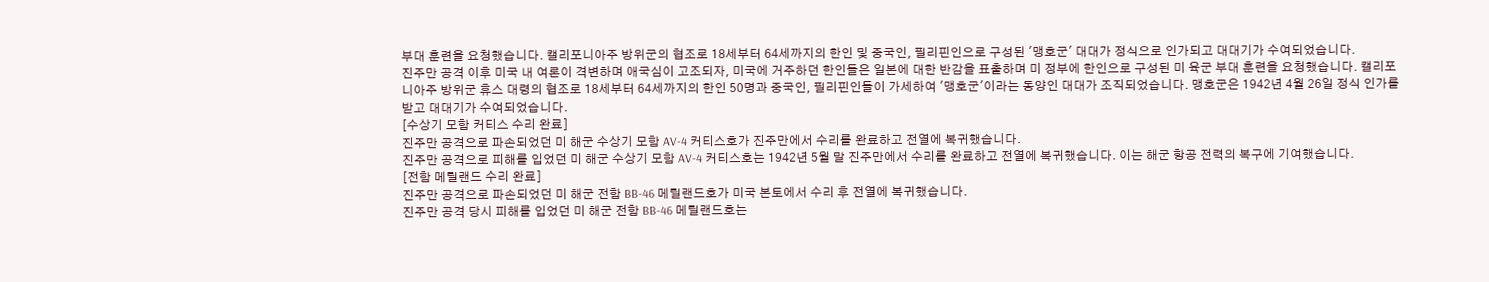부대 훈련을 요청했습니다. 캘리포니아주 방위군의 협조로 18세부터 64세까지의 한인 및 중국인, 필리핀인으로 구성된 '맹호군' 대대가 정식으로 인가되고 대대기가 수여되었습니다.
진주만 공격 이후 미국 내 여론이 격변하며 애국심이 고조되자, 미국에 거주하던 한인들은 일본에 대한 반감을 표출하며 미 정부에 한인으로 구성된 미 육군 부대 훈련을 요청했습니다. 캘리포니아주 방위군 휴스 대령의 협조로 18세부터 64세까지의 한인 50명과 중국인, 필리핀인들이 가세하여 '맹호군'이라는 동양인 대대가 조직되었습니다. 맹호군은 1942년 4월 26일 정식 인가를 받고 대대기가 수여되었습니다.
[수상기 모함 커티스 수리 완료]
진주만 공격으로 파손되었던 미 해군 수상기 모함 AV-4 커티스호가 진주만에서 수리를 완료하고 전열에 복귀했습니다.
진주만 공격으로 피해를 입었던 미 해군 수상기 모함 AV-4 커티스호는 1942년 5월 말 진주만에서 수리를 완료하고 전열에 복귀했습니다. 이는 해군 항공 전력의 복구에 기여했습니다.
[전함 메릴랜드 수리 완료]
진주만 공격으로 파손되었던 미 해군 전함 BB-46 메릴랜드호가 미국 본토에서 수리 후 전열에 복귀했습니다.
진주만 공격 당시 피해를 입었던 미 해군 전함 BB-46 메릴랜드호는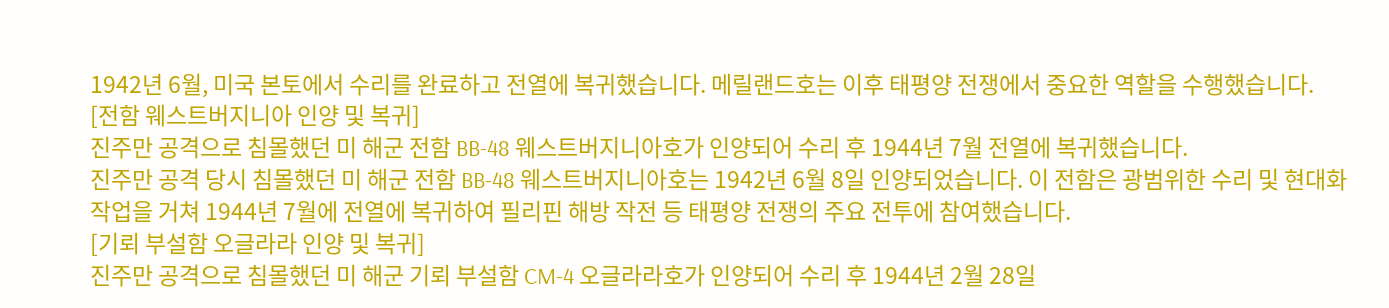1942년 6월, 미국 본토에서 수리를 완료하고 전열에 복귀했습니다. 메릴랜드호는 이후 태평양 전쟁에서 중요한 역할을 수행했습니다.
[전함 웨스트버지니아 인양 및 복귀]
진주만 공격으로 침몰했던 미 해군 전함 BB-48 웨스트버지니아호가 인양되어 수리 후 1944년 7월 전열에 복귀했습니다.
진주만 공격 당시 침몰했던 미 해군 전함 BB-48 웨스트버지니아호는 1942년 6월 8일 인양되었습니다. 이 전함은 광범위한 수리 및 현대화 작업을 거쳐 1944년 7월에 전열에 복귀하여 필리핀 해방 작전 등 태평양 전쟁의 주요 전투에 참여했습니다.
[기뢰 부설함 오글라라 인양 및 복귀]
진주만 공격으로 침몰했던 미 해군 기뢰 부설함 CM-4 오글라라호가 인양되어 수리 후 1944년 2월 28일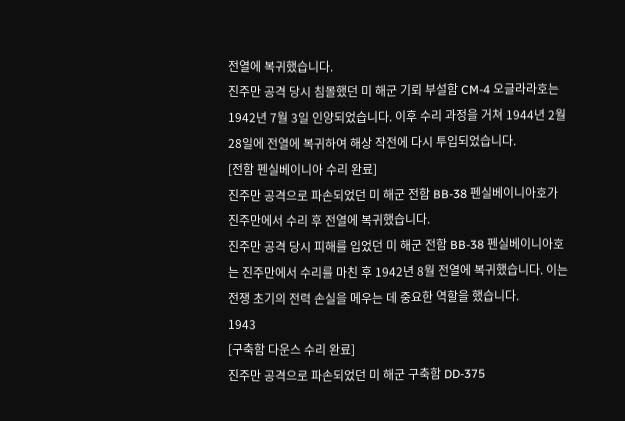전열에 복귀했습니다.
진주만 공격 당시 침몰했던 미 해군 기뢰 부설함 CM-4 오글라라호는 1942년 7월 3일 인양되었습니다. 이후 수리 과정을 거쳐 1944년 2월 28일에 전열에 복귀하여 해상 작전에 다시 투입되었습니다.
[전함 펜실베이니아 수리 완료]
진주만 공격으로 파손되었던 미 해군 전함 BB-38 펜실베이니아호가 진주만에서 수리 후 전열에 복귀했습니다.
진주만 공격 당시 피해를 입었던 미 해군 전함 BB-38 펜실베이니아호는 진주만에서 수리를 마친 후 1942년 8월 전열에 복귀했습니다. 이는 전쟁 초기의 전력 손실을 메우는 데 중요한 역할을 했습니다.
1943
[구축함 다운스 수리 완료]
진주만 공격으로 파손되었던 미 해군 구축함 DD-375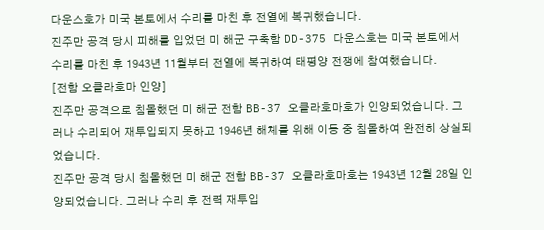다운스호가 미국 본토에서 수리를 마친 후 전열에 복귀했습니다.
진주만 공격 당시 피해를 입었던 미 해군 구축함 DD-375 다운스호는 미국 본토에서 수리를 마친 후 1943년 11월부터 전열에 복귀하여 태평양 전쟁에 참여했습니다.
[전함 오클라호마 인양]
진주만 공격으로 침몰했던 미 해군 전함 BB-37 오클라호마호가 인양되었습니다. 그러나 수리되어 재투입되지 못하고 1946년 해체를 위해 이동 중 침몰하여 완전히 상실되었습니다.
진주만 공격 당시 침몰했던 미 해군 전함 BB-37 오클라호마호는 1943년 12월 28일 인양되었습니다. 그러나 수리 후 전력 재투입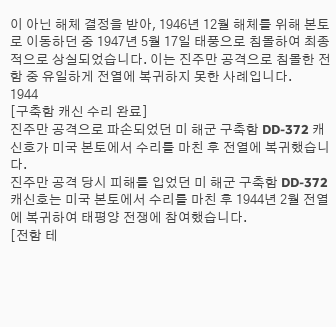이 아닌 해체 결정을 받아, 1946년 12월 해체를 위해 본토로 이동하던 중 1947년 5월 17일 태풍으로 침몰하여 최종적으로 상실되었습니다. 이는 진주만 공격으로 침몰한 전함 중 유일하게 전열에 복귀하지 못한 사례입니다.
1944
[구축함 캐신 수리 완료]
진주만 공격으로 파손되었던 미 해군 구축함 DD-372 캐신호가 미국 본토에서 수리를 마친 후 전열에 복귀했습니다.
진주만 공격 당시 피해를 입었던 미 해군 구축함 DD-372 캐신호는 미국 본토에서 수리를 마친 후 1944년 2월 전열에 복귀하여 태평양 전쟁에 참여했습니다.
[전함 테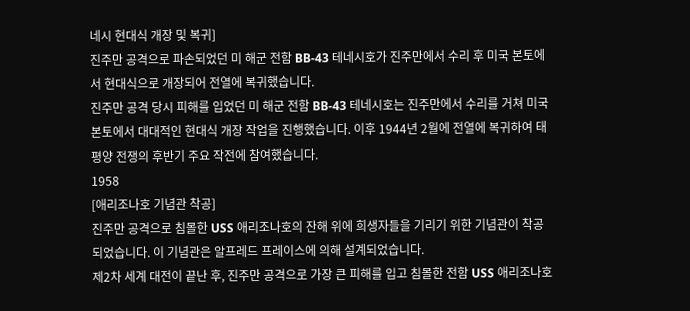네시 현대식 개장 및 복귀]
진주만 공격으로 파손되었던 미 해군 전함 BB-43 테네시호가 진주만에서 수리 후 미국 본토에서 현대식으로 개장되어 전열에 복귀했습니다.
진주만 공격 당시 피해를 입었던 미 해군 전함 BB-43 테네시호는 진주만에서 수리를 거쳐 미국 본토에서 대대적인 현대식 개장 작업을 진행했습니다. 이후 1944년 2월에 전열에 복귀하여 태평양 전쟁의 후반기 주요 작전에 참여했습니다.
1958
[애리조나호 기념관 착공]
진주만 공격으로 침몰한 USS 애리조나호의 잔해 위에 희생자들을 기리기 위한 기념관이 착공되었습니다. 이 기념관은 알프레드 프레이스에 의해 설계되었습니다.
제2차 세계 대전이 끝난 후, 진주만 공격으로 가장 큰 피해를 입고 침몰한 전함 USS 애리조나호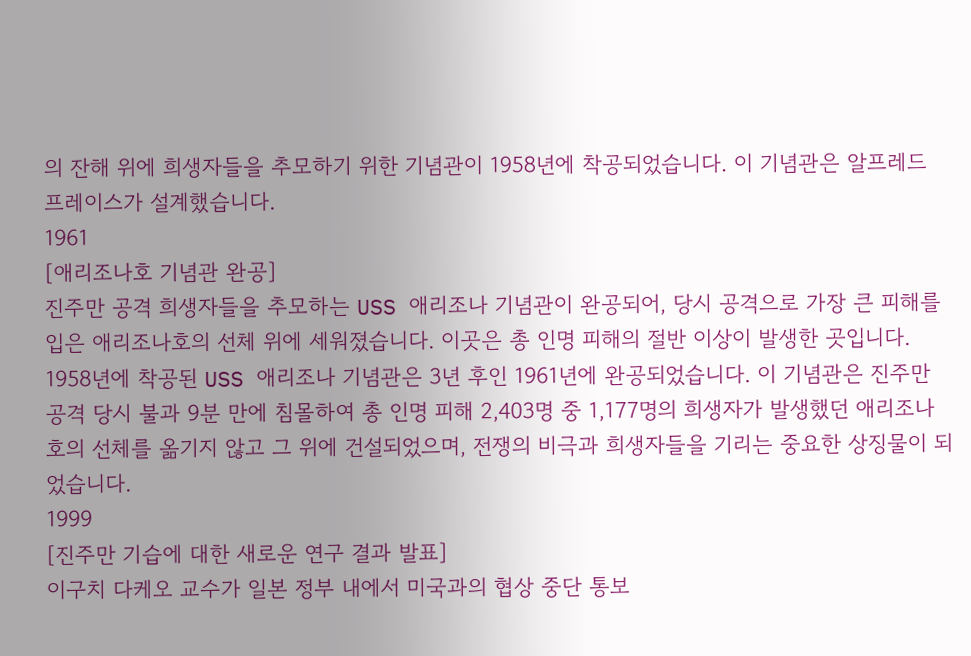의 잔해 위에 희생자들을 추모하기 위한 기념관이 1958년에 착공되었습니다. 이 기념관은 알프레드 프레이스가 설계했습니다.
1961
[애리조나호 기념관 완공]
진주만 공격 희생자들을 추모하는 USS 애리조나 기념관이 완공되어, 당시 공격으로 가장 큰 피해를 입은 애리조나호의 선체 위에 세워졌습니다. 이곳은 총 인명 피해의 절반 이상이 발생한 곳입니다.
1958년에 착공된 USS 애리조나 기념관은 3년 후인 1961년에 완공되었습니다. 이 기념관은 진주만 공격 당시 불과 9분 만에 침몰하여 총 인명 피해 2,403명 중 1,177명의 희생자가 발생했던 애리조나호의 선체를 옮기지 않고 그 위에 건설되었으며, 전쟁의 비극과 희생자들을 기리는 중요한 상징물이 되었습니다.
1999
[진주만 기습에 대한 새로운 연구 결과 발표]
이구치 다케오 교수가 일본 정부 내에서 미국과의 협상 중단 통보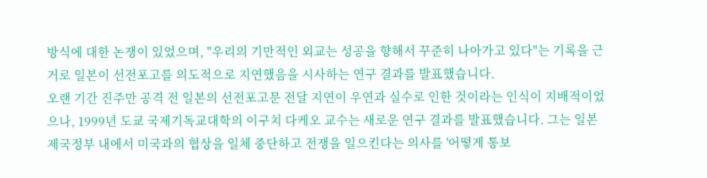방식에 대한 논쟁이 있었으며, "우리의 기만적인 외교는 성공을 향해서 꾸준히 나아가고 있다"는 기록을 근거로 일본이 선전포고를 의도적으로 지연했음을 시사하는 연구 결과를 발표했습니다.
오랜 기간 진주만 공격 전 일본의 선전포고문 전달 지연이 우연과 실수로 인한 것이라는 인식이 지배적이었으나, 1999년 도쿄 국제기독교대학의 이구치 다케오 교수는 새로운 연구 결과를 발표했습니다. 그는 일본 제국정부 내에서 미국과의 협상을 일체 중단하고 전쟁을 일으킨다는 의사를 '어떻게 통보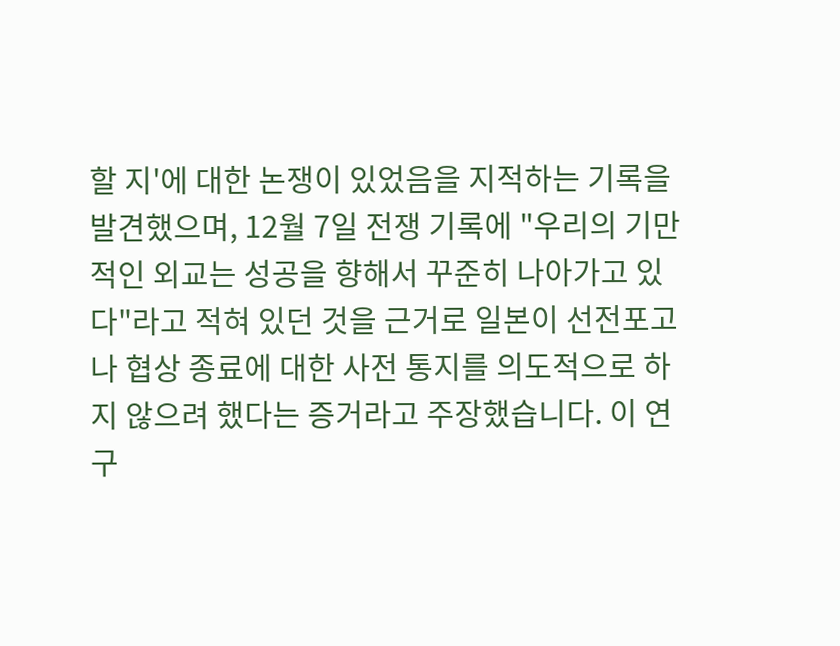할 지'에 대한 논쟁이 있었음을 지적하는 기록을 발견했으며, 12월 7일 전쟁 기록에 "우리의 기만적인 외교는 성공을 향해서 꾸준히 나아가고 있다"라고 적혀 있던 것을 근거로 일본이 선전포고나 협상 종료에 대한 사전 통지를 의도적으로 하지 않으려 했다는 증거라고 주장했습니다. 이 연구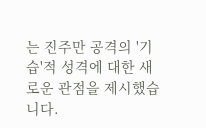는 진주만 공격의 '기습'적 성격에 대한 새로운 관점을 제시했습니다.